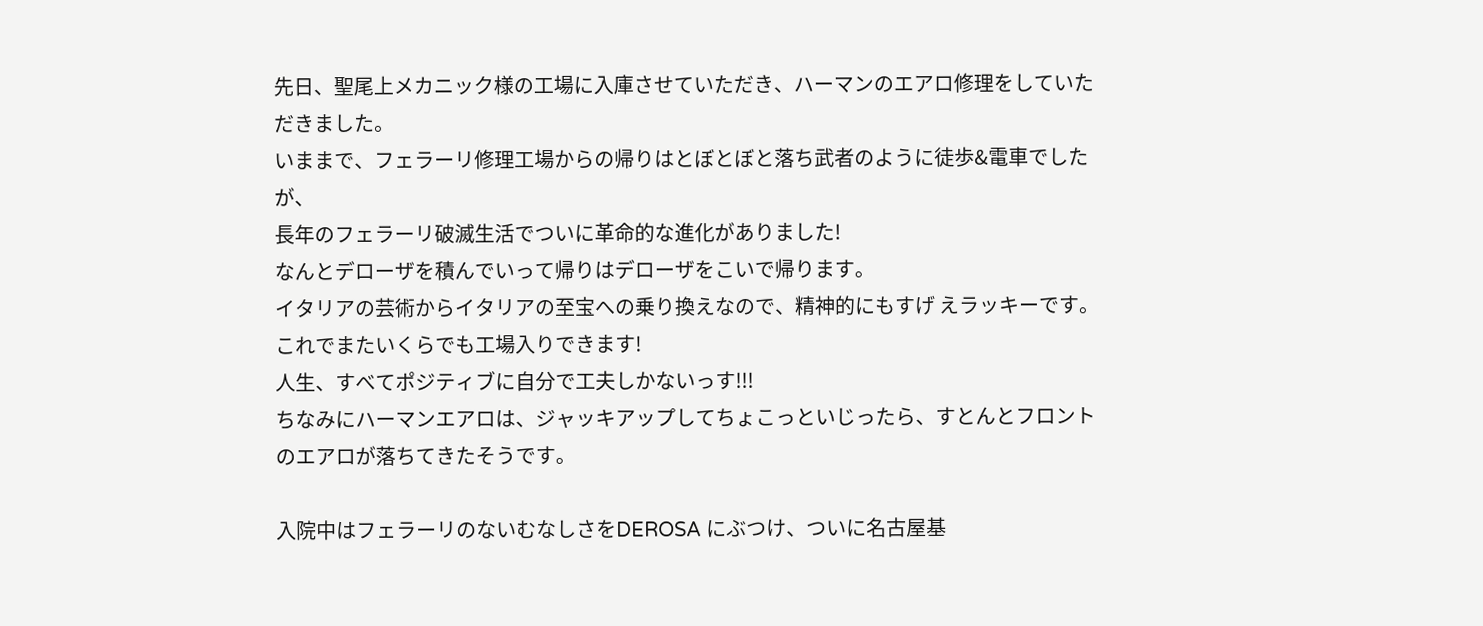先日、聖尾上メカニック様の工場に入庫させていただき、ハーマンのエアロ修理をしていただきました。
いままで、フェラーリ修理工場からの帰りはとぼとぼと落ち武者のように徒歩&電車でしたが、
長年のフェラーリ破滅生活でついに革命的な進化がありました!
なんとデローザを積んでいって帰りはデローザをこいで帰ります。
イタリアの芸術からイタリアの至宝への乗り換えなので、精神的にもすげ えラッキーです。
これでまたいくらでも工場入りできます!
人生、すべてポジティブに自分で工夫しかないっす!!!
ちなみにハーマンエアロは、ジャッキアップしてちょこっといじったら、すとんとフロントのエアロが落ちてきたそうです。

入院中はフェラーリのないむなしさをDEROSA にぶつけ、ついに名古屋基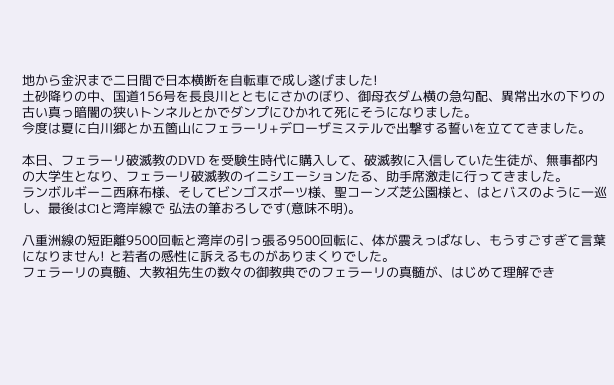地から金沢まで二日間で日本横断を自転車で成し遂げました!
土砂降りの中、国道156号を長良川とともにさかのぼり、御母衣ダム横の急勾配、異常出水の下りの古い真っ暗闇の狭いトンネルとかでダンプにひかれて死にそうになりました。
今度は夏に白川郷とか五箇山にフェラーリ+デローザミステルで出撃する誓いを立ててきました。

本日、フェラーリ破滅教のDVD を受験生時代に購入して、破滅教に入信していた生徒が、無事都内の大学生となり、フェラーリ破滅教のイニシエーションたる、助手席激走に行ってきました。
ランボルギーニ西麻布様、そしてビンゴスポーツ様、聖コーンズ芝公園様と、はとバスのように一巡し、最後はC1と湾岸線で 弘法の筆おろしです(意味不明)。

八重洲線の短距離9500回転と湾岸の引っ張る9500回転に、体が震えっぱなし、もうすごすぎて言葉になりません! と若者の感性に訴えるものがありまくりでした。
フェラーリの真髄、大教祖先生の数々の御教典でのフェラーリの真髄が、はじめて理解でき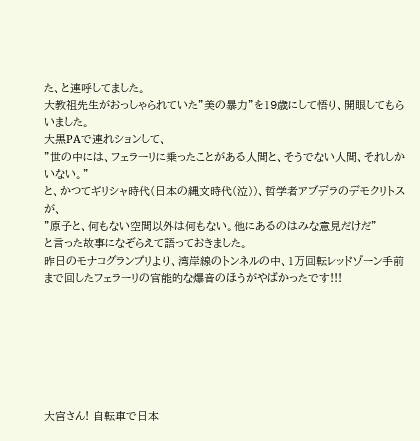た、と連呼してました。
大教祖先生がおっしゃられていた”美の暴力”を19歳にして悟り、開眼してもらいました。
大黒PAで連れションして、
”世の中には、フェラーリに乗ったことがある人間と、そうでない人間、それしかいない。”
と、かつてギリシャ時代(日本の縄文時代(泣))、哲学者アブデラのデモクリトスが、
”原子と、何もない空間以外は何もない。他にあるのはみな意見だけだ”
と言った故事になぞらえて語っておきました。
昨日のモナコグランプリより、湾岸線のトンネルの中、1万回転レッドゾーン手前まで回したフェラーリの官能的な爆音のほうがやばかったです!!!







大宮さん! 自転車で日本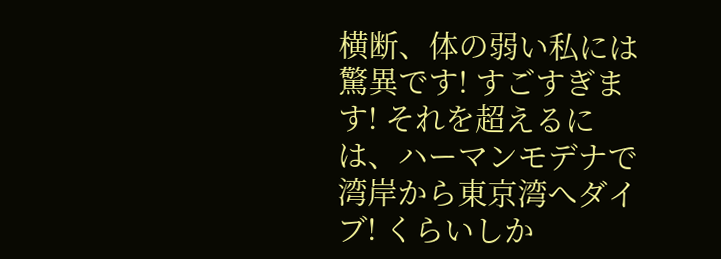横断、体の弱い私には驚異です! すごすぎます! それを超えるには、ハーマンモデナで湾岸から東京湾へダイブ! くらいしか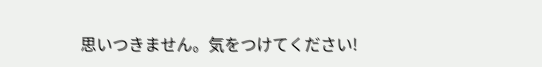思いつきません。気をつけてください!